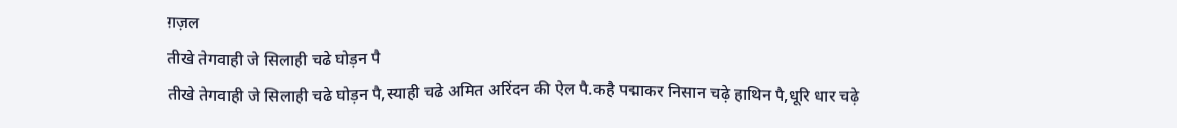ग़ज़ल
तीखे तेगवाही जे सिलाही चढे घोड़न पै
तीखे तेगवाही जे सिलाही चढे घोड़न पै,स्याही चढे अमित अरिंदन की ऐल पै.कहै पद्माकर निसान चढ़े हाथिन पै,धूरि धार चढ़े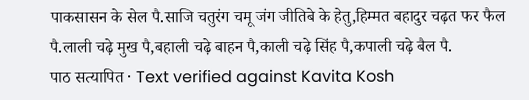पाकसासन के सेल पै.साजि चतुरंग चमू जंग जीतिबे के हेतु,हिम्मत बहादुर चढ़त फर फैल पै.लाली चढ़े मुख पै,बहाली चढ़े बाहन पै,काली चढ़े सिंह पै,कपाली चढ़े बैल पै.
पाठ सत्यापित · Text verified against Kavita Kosh